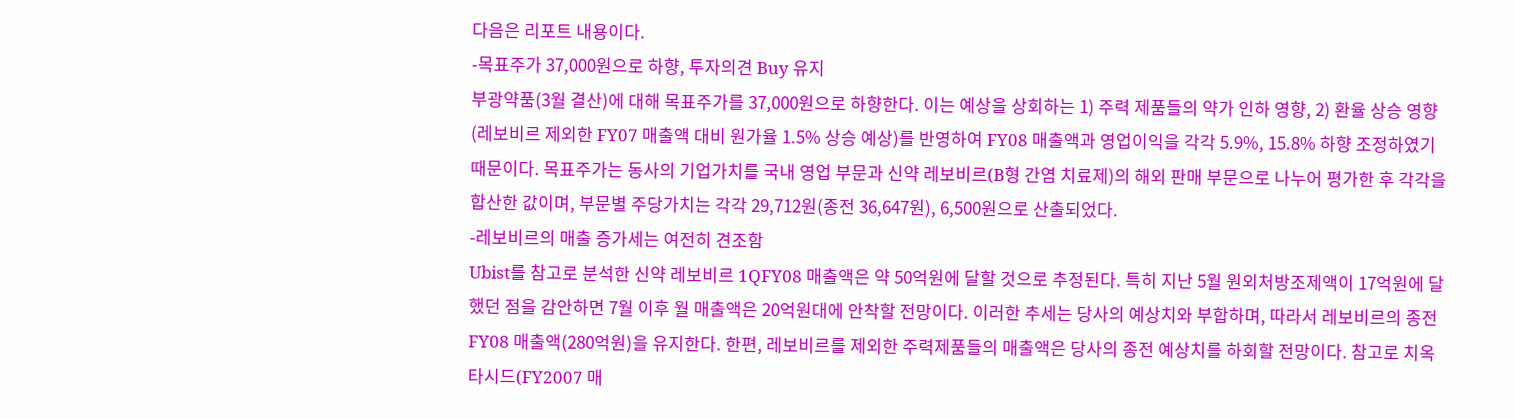다음은 리포트 내용이다.
-목표주가 37,000원으로 하향, 투자의견 Buy 유지
부광약품(3월 결산)에 대해 목표주가를 37,000원으로 하향한다. 이는 예상을 상회하는 1) 주력 제품들의 약가 인하 영향, 2) 환율 상승 영향(레보비르 제외한 FY07 매출액 대비 원가율 1.5% 상승 예상)를 반영하여 FY08 매출액과 영업이익을 각각 5.9%, 15.8% 하향 조정하였기 때문이다. 목표주가는 동사의 기업가치를 국내 영업 부문과 신약 레보비르(B형 간염 치료제)의 해외 판매 부문으로 나누어 평가한 후 각각을 합산한 값이며, 부문별 주당가치는 각각 29,712원(종전 36,647원), 6,500원으로 산출되었다.
-레보비르의 매출 증가세는 여전히 견조함
Ubist를 참고로 분석한 신약 레보비르 1QFY08 매출액은 약 50억원에 달할 것으로 추정된다. 특히 지난 5월 원외처방조제액이 17억원에 달했던 점을 감안하면 7월 이후 월 매출액은 20억원대에 안착할 전망이다. 이러한 추세는 당사의 예상치와 부합하며, 따라서 레보비르의 종전 FY08 매출액(280억원)을 유지한다. 한편, 레보비르를 제외한 주력제품들의 매출액은 당사의 종전 예상치를 하회할 전망이다. 참고로 치옥타시드(FY2007 매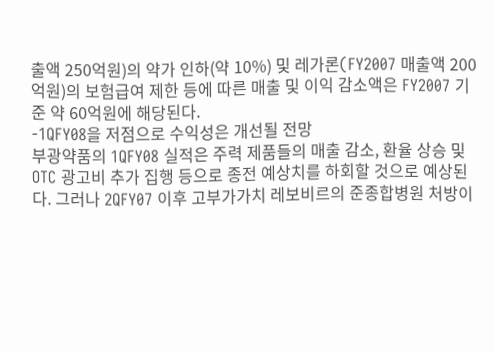출액 250억원)의 약가 인하(약 10%) 및 레가론(FY2007 매출액 200억원)의 보험급여 제한 등에 따른 매출 및 이익 감소액은 FY2007 기준 약 60억원에 해당된다.
-1QFY08을 저점으로 수익성은 개선될 전망
부광약품의 1QFY08 실적은 주력 제품들의 매출 감소, 환율 상승 및 OTC 광고비 추가 집행 등으로 종전 예상치를 하회할 것으로 예상된다. 그러나 2QFY07 이후 고부가가치 레보비르의 준종합병원 처방이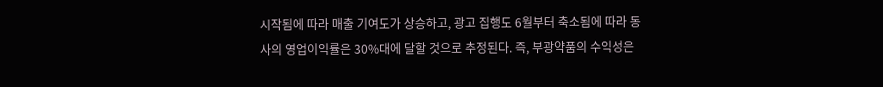시작됨에 따라 매출 기여도가 상승하고, 광고 집행도 6월부터 축소됨에 따라 동사의 영업이익률은 30%대에 달할 것으로 추정된다. 즉, 부광약품의 수익성은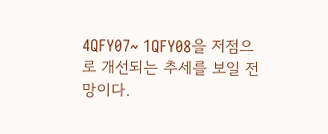4QFY07~ 1QFY08을 저점으로 개선되는 추세를 보일 전망이다.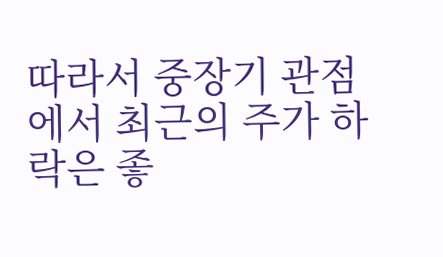따라서 중장기 관점에서 최근의 주가 하락은 좋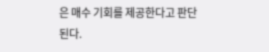은 매수 기회를 제공한다고 판단된다.